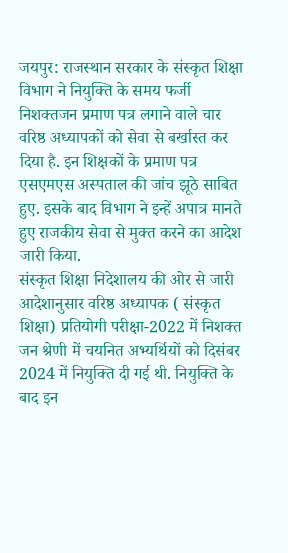जयपुर: राजस्थान सरकार के संस्कृत शिक्षा विभाग ने नियुक्ति के समय फर्जी निशक्तजन प्रमाण पत्र लगाने वाले चार वरिष्ठ अध्यापकों को सेवा से बर्खास्त कर दिया है. इन शिक्षकों के प्रमाण पत्र एसएमएस अस्पताल की जांच झूठे साबित हुए. इसके बाद विभाग ने इन्हें अपात्र मानते हुए राजकीय सेवा से मुक्त करने का आदेश जारी किया.
संस्कृत शिक्षा निदेशालय की ओर से जारी आदेशानुसार वरिष्ठ अध्यापक ( संस्कृत शिक्षा) प्रतियोगी परीक्षा-2022 में निशक्त जन श्रेणी में चयनित अभ्यर्थियों को दिसंबर 2024 में नियुक्ति दी गई थी. नियुक्ति के बाद इन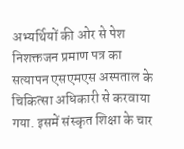अभ्यर्थियों की ओर से पेश निशक्तजन प्रमाण पत्र का सत्यापन एसएमएस अस्पताल के चिकित्सा अधिकारी से करवाया गया. इसमें संस्कृत शिक्षा के चार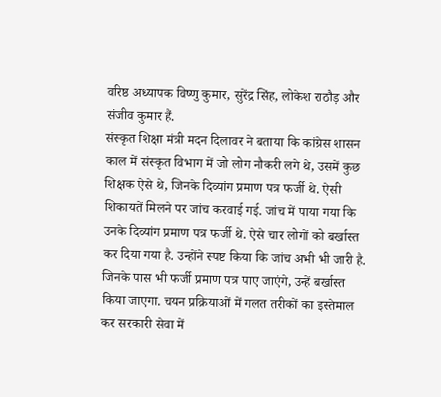वरिष्ठ अध्यापक विष्णु कुमार, सुरेंद्र सिंह, लोकेश राठौड़ और संजीव कुमार हैं.
संस्कृत शिक्षा मंत्री मदन दिलावर ने बताया कि कांग्रेस शासन काल में संस्कृत विभाग में जो लोग नौकरी लगे थे, उसमें कुछ शिक्षक ऐसे थे, जिनके दिव्यांग प्रमाण पत्र फर्जी थे. ऐसी शिकायतें मिलने पर जांच करवाई गई. जांच में पाया गया कि उनके दिव्यांग प्रमाण पत्र फर्जी थे. ऐसे चार लोगों को बर्खास्त कर दिया गया है. उन्होंने स्पष्ट किया कि जांच अभी भी जारी है. जिनके पास भी फर्जी प्रमाण पत्र पाए जाएंगे, उन्हें बर्खास्त किया जाएगा. चयन प्रक्रियाओं में गलत तरीकों का इस्तेमाल कर सरकारी सेवा में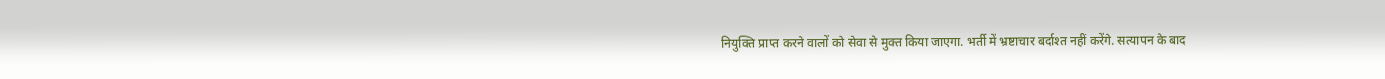नियुक्ति प्राप्त करने वालों को सेवा से मुक्त किया जाएगा. भर्ती में भ्रष्टाचार बर्दाश्त नहीं करेंगे. सत्यापन के बाद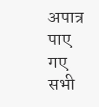अपात्र पाए गए सभी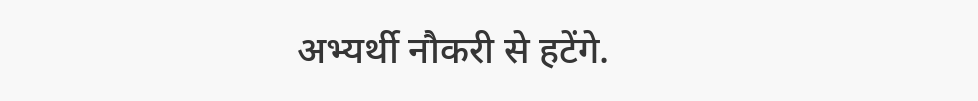अभ्यर्थी नौकरी से हटेंगे.